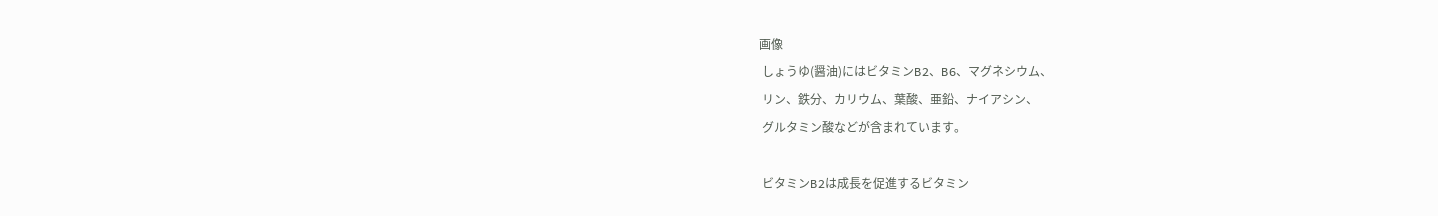画像
 しょうゆ(醤油)にはビタミンB2、B6、マグネシウム、
 リン、鉄分、カリウム、葉酸、亜鉛、ナイアシン、
 グルタミン酸などが含まれています。

 ビタミンB2は成長を促進するビタミン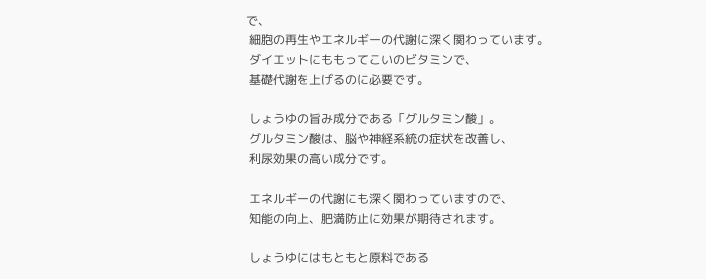で、
 細胞の再生やエネルギーの代謝に深く関わっています。
 ダイエットにももってこいのビタミンで、
 基礎代謝を上げるのに必要です。

 しょうゆの旨み成分である「グルタミン酸」。
 グルタミン酸は、脳や神経系統の症状を改善し、
 利尿効果の高い成分です。

 エネルギーの代謝にも深く関わっていますので、
 知能の向上、肥満防止に効果が期待されます。

 しょうゆにはもともと原料である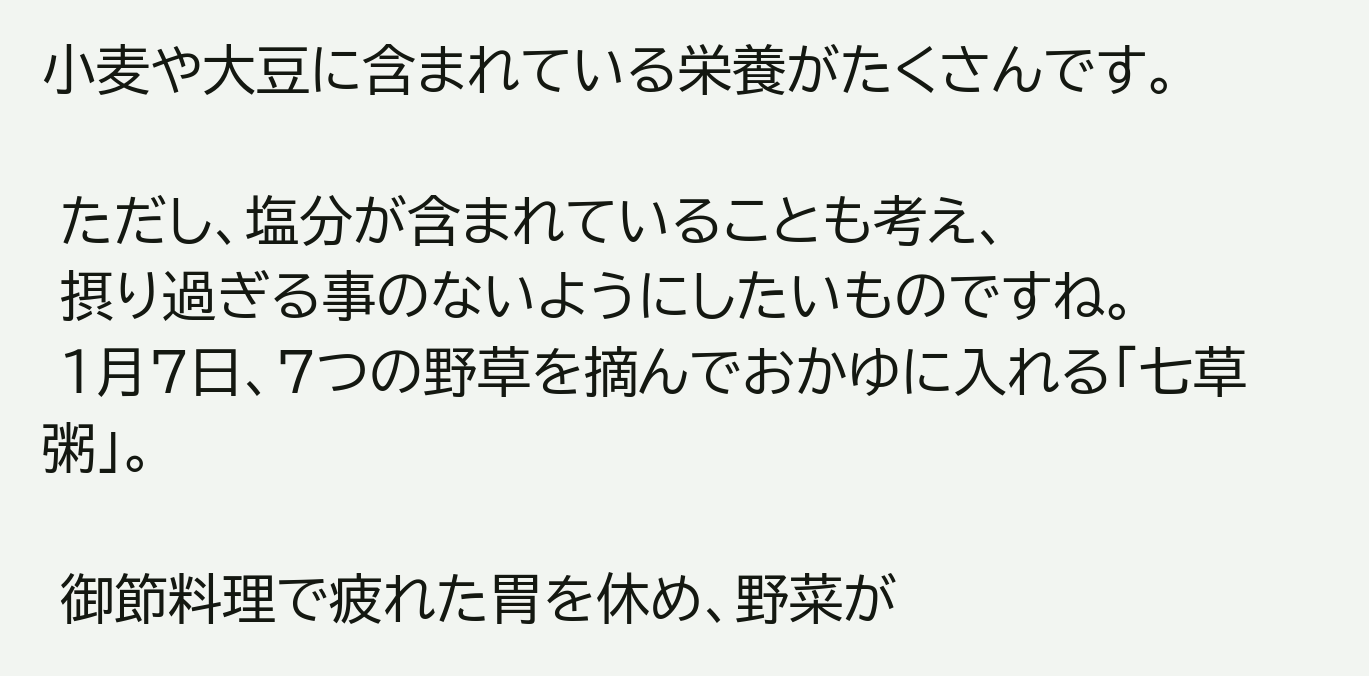小麦や大豆に含まれている栄養がたくさんです。

 ただし、塩分が含まれていることも考え、
 摂り過ぎる事のないようにしたいものですね。
 1月7日、7つの野草を摘んでおかゆに入れる「七草粥」。

 御節料理で疲れた胃を休め、野菜が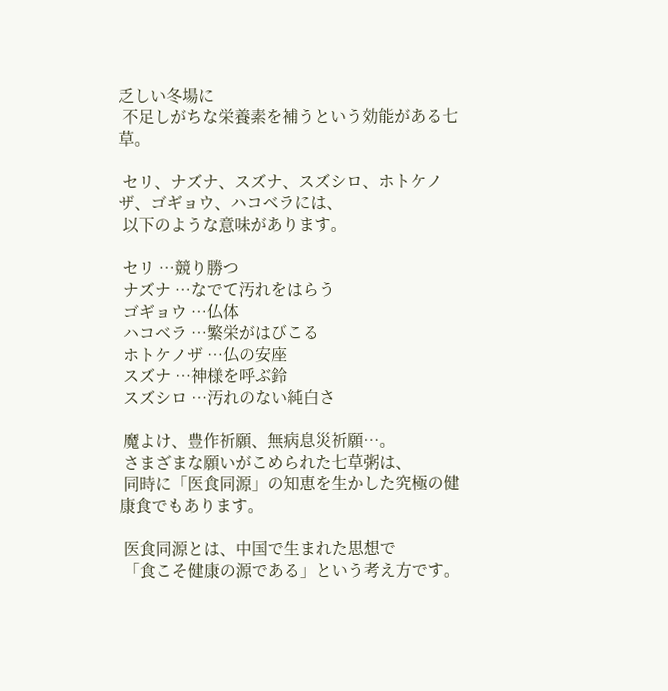乏しい冬場に
 不足しがちな栄養素を補うという効能がある七草。

 セリ、ナズナ、スズナ、スズシロ、ホトケノザ、ゴギョウ、ハコベラには、
 以下のような意味があります。

 セリ …競り勝つ
 ナズナ …なでて汚れをはらう
 ゴギョウ …仏体
 ハコベラ …繁栄がはびこる
 ホトケノザ …仏の安座
 スズナ …神様を呼ぶ鈴
 スズシロ …汚れのない純白さ

 魔よけ、豊作祈願、無病息災祈願…。
 さまざまな願いがこめられた七草粥は、
 同時に「医食同源」の知恵を生かした究極の健康食でもあります。

 医食同源とは、中国で生まれた思想で
 「食こそ健康の源である」という考え方です。